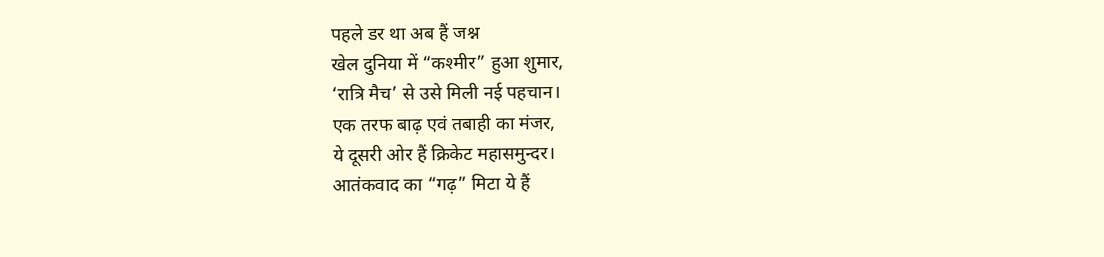पहले डर था अब हैं जश्न
खेल दुनिया में “कश्मीर” हुआ शुमार,
‘रात्रि मैच’ से उसे मिली नई पहचान।
एक तरफ बाढ़ एवं तबाही का मंजर,
ये दूसरी ओर हैं क्रिकेट महासमुन्दर।
आतंकवाद का “गढ़” मिटा ये हैं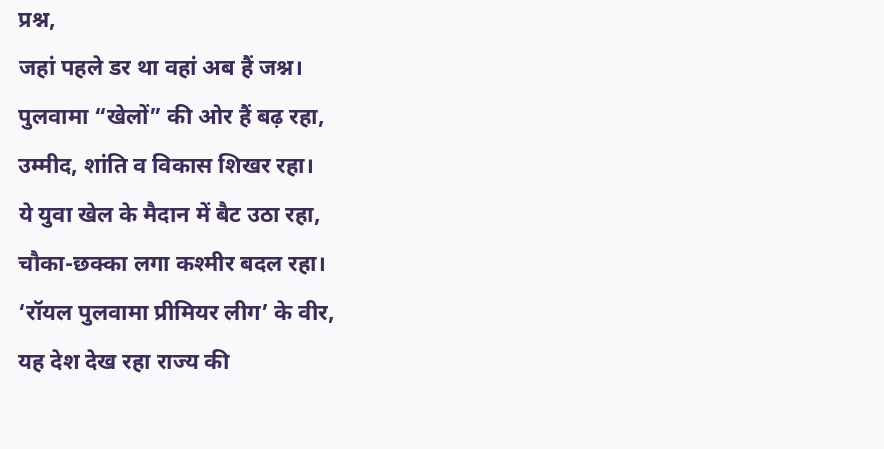प्रश्न,
जहां पहले डर था वहां अब हैं जश्न।
पुलवामा “खेलों” की ओर हैं बढ़ रहा,
उम्मीद, शांति व विकास शिखर रहा।
ये युवा खेल के मैदान में बैट उठा रहा,
चौका-छक्का लगा कश्मीर बदल रहा।
‘रॉयल पुलवामा प्रीमियर लीग’ के वीर,
यह देश देख रहा राज्य की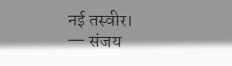नई तस्वीर।
— संजय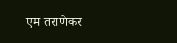एम तराणेकर